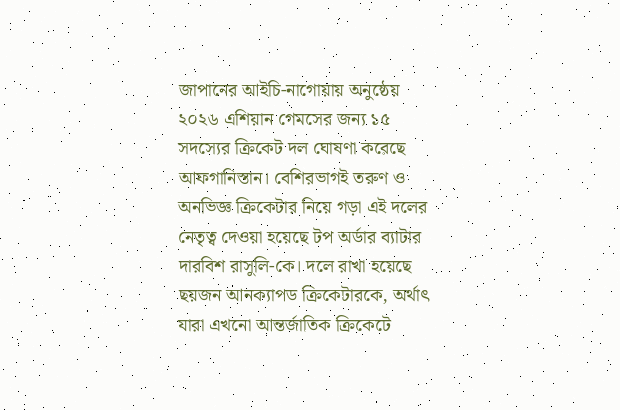জাপানের আইচি-নাগোয়ায় অনুষ্ঠেয় ২০২৬ এশিয়ান গেমসের জন্য ১৫ সদস্যের ক্রিকেট দল ঘোষণা করেছে আফগানিস্তান। বেশিরভাগই তরুণ ও অনভিজ্ঞ ক্রিকেটার নিয়ে গড়া এই দলের নেতৃত্ব দেওয়া হয়েছে টপ অর্ডার ব্যাটার দারবিশ রাসুলি-কে। দলে রাখা হয়েছে ছয়জন আনক্যাপড ক্রিকেটারকে, অর্থাৎ যারা এখনো আন্তর্জাতিক ক্রিকেটে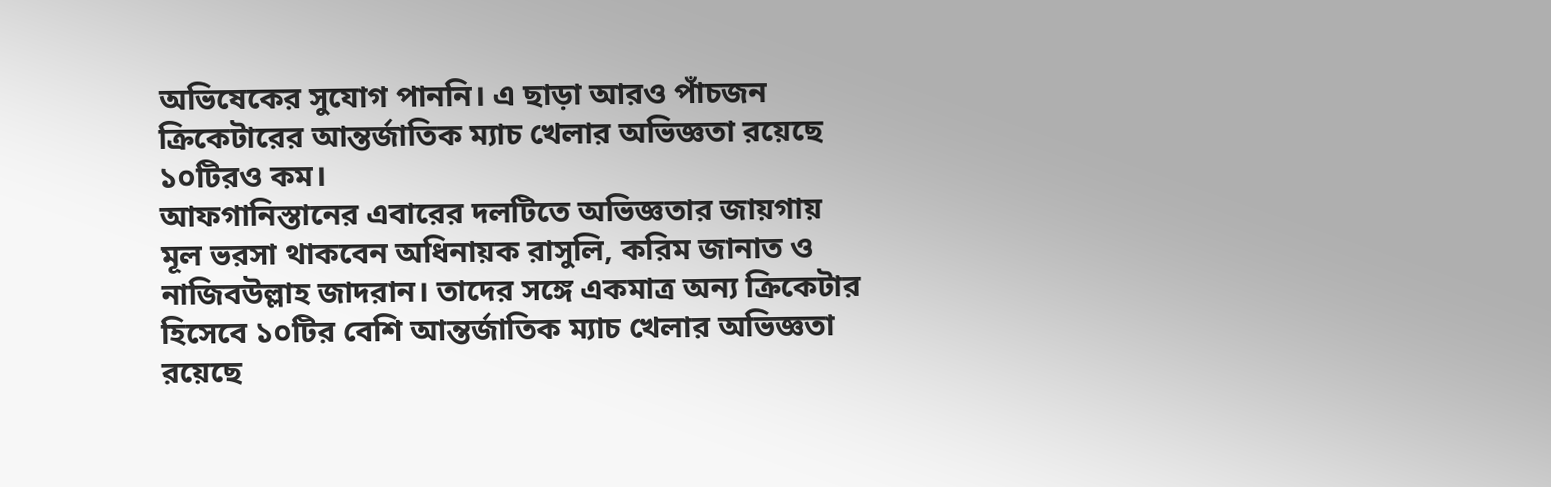অভিষেকের সুযোগ পাননি। এ ছাড়া আরও পাঁচজন ক্রিকেটারের আন্তর্জাতিক ম্যাচ খেলার অভিজ্ঞতা রয়েছে ১০টিরও কম।
আফগানিস্তানের এবারের দলটিতে অভিজ্ঞতার জায়গায় মূল ভরসা থাকবেন অধিনায়ক রাসুলি, করিম জানাত ও নাজিবউল্লাহ জাদরান। তাদের সঙ্গে একমাত্র অন্য ক্রিকেটার হিসেবে ১০টির বেশি আন্তর্জাতিক ম্যাচ খেলার অভিজ্ঞতা রয়েছে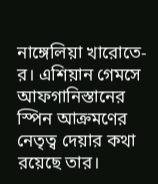নাঙ্গেলিয়া খারোতে-র। এশিয়ান গেমসে আফগানিস্তানের স্পিন আক্রমণের নেতৃত্ব দেয়ার কথা রয়েছে তার।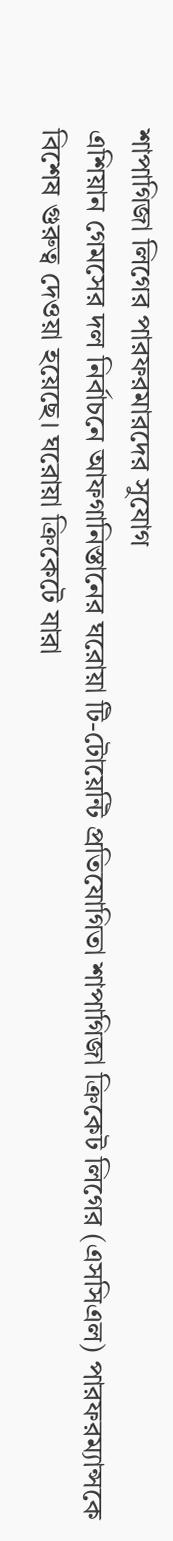শাপাগিজা লিগের পারফরমারদের সুযোগ
এশিয়ান গেমসের দল নির্বাচনে আফগানিস্তানের ঘরোয়া টি-টোয়েন্টি প্রতিযোগিতা শাপাগিজা ক্রিকেট লিগের (এসসিএল) পারফরম্যান্সকে বিশেষ গুরুত্ব দেওয়া হয়েছে। ঘরোয়া ক্রিকেটে যারা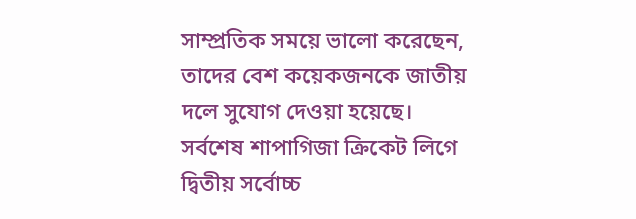সাম্প্রতিক সময়ে ভালো করেছেন, তাদের বেশ কয়েকজনকে জাতীয় দলে সুযোগ দেওয়া হয়েছে।
সর্বশেষ শাপাগিজা ক্রিকেট লিগে দ্বিতীয় সর্বোচ্চ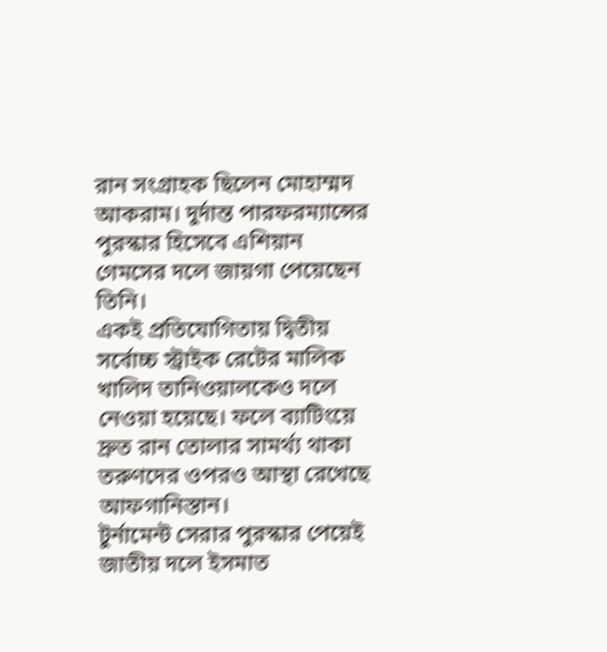রান সংগ্রাহক ছিলেন মোহাম্মদ আকরাম। দুর্দান্ত পারফরম্যান্সের পুরস্কার হিসেবে এশিয়ান গেমসের দলে জায়গা পেয়েছেন তিনি।
একই প্রতিযোগিতায় দ্বিতীয় সর্বোচ্চ স্ট্রাইক রেটের মালিক খালিদ তানিওয়ালকেও দলে নেওয়া হয়েছে। ফলে ব্যাটিংয়ে দ্রুত রান তোলার সামর্থ্য থাকা তরুণদের ওপরও আস্থা রেখেছে আফগানিস্তান।
টুর্নামেন্ট সেরার পুরস্কার পেয়েই জাতীয় দলে ইসমাত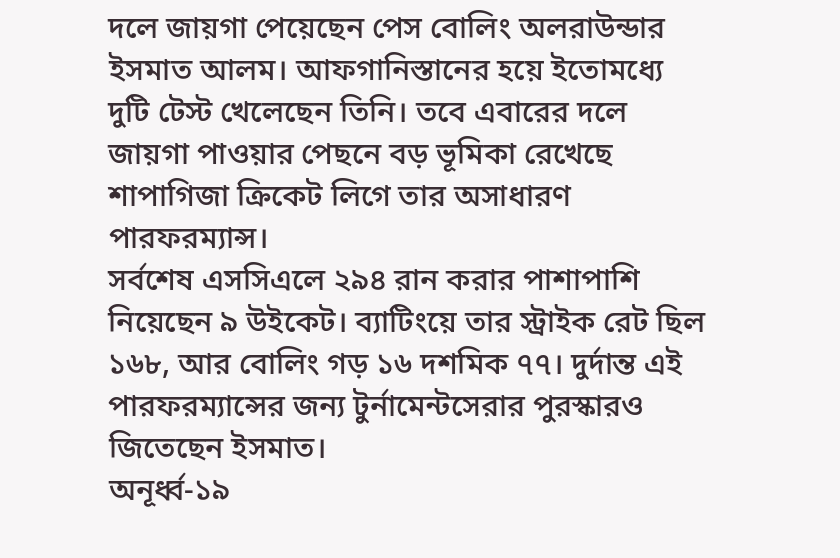দলে জায়গা পেয়েছেন পেস বোলিং অলরাউন্ডার ইসমাত আলম। আফগানিস্তানের হয়ে ইতোমধ্যে দুটি টেস্ট খেলেছেন তিনি। তবে এবারের দলে জায়গা পাওয়ার পেছনে বড় ভূমিকা রেখেছে শাপাগিজা ক্রিকেট লিগে তার অসাধারণ পারফরম্যান্স।
সর্বশেষ এসসিএলে ২৯৪ রান করার পাশাপাশি নিয়েছেন ৯ উইকেট। ব্যাটিংয়ে তার স্ট্রাইক রেট ছিল ১৬৮, আর বোলিং গড় ১৬ দশমিক ৭৭। দুর্দান্ত এই পারফরম্যান্সের জন্য টুর্নামেন্টসেরার পুরস্কারও জিতেছেন ইসমাত।
অনূর্ধ্ব-১৯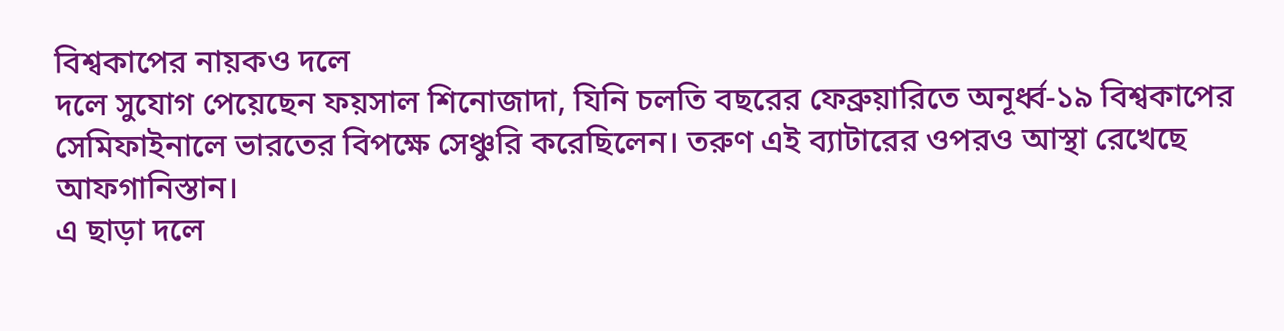বিশ্বকাপের নায়কও দলে
দলে সুযোগ পেয়েছেন ফয়সাল শিনোজাদা, যিনি চলতি বছরের ফেব্রুয়ারিতে অনূর্ধ্ব-১৯ বিশ্বকাপের সেমিফাইনালে ভারতের বিপক্ষে সেঞ্চুরি করেছিলেন। তরুণ এই ব্যাটারের ওপরও আস্থা রেখেছে আফগানিস্তান।
এ ছাড়া দলে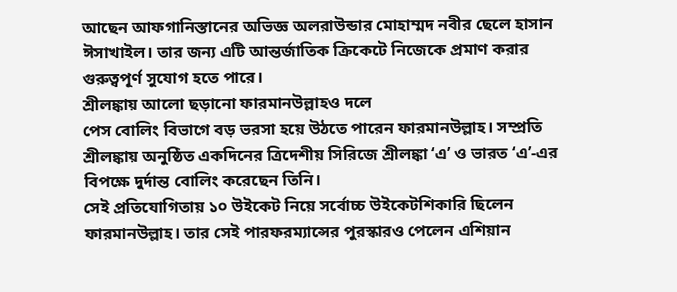আছেন আফগানিস্তানের অভিজ্ঞ অলরাউন্ডার মোহাম্মদ নবীর ছেলে হাসান ঈসাখাইল। তার জন্য এটি আন্তর্জাতিক ক্রিকেটে নিজেকে প্রমাণ করার গুরুত্বপূর্ণ সুযোগ হতে পারে।
শ্রীলঙ্কায় আলো ছড়ানো ফারমানউল্লাহও দলে
পেস বোলিং বিভাগে বড় ভরসা হয়ে উঠতে পারেন ফারমানউল্লাহ। সম্প্রতি শ্রীলঙ্কায় অনুষ্ঠিত একদিনের ত্রিদেশীয় সিরিজে শ্রীলঙ্কা ‘এ’ ও ভারত ‘এ’-এর বিপক্ষে দুর্দান্ত বোলিং করেছেন তিনি।
সেই প্রতিযোগিতায় ১০ উইকেট নিয়ে সর্বোচ্চ উইকেটশিকারি ছিলেন ফারমানউল্লাহ। তার সেই পারফরম্যান্সের পুরস্কারও পেলেন এশিয়ান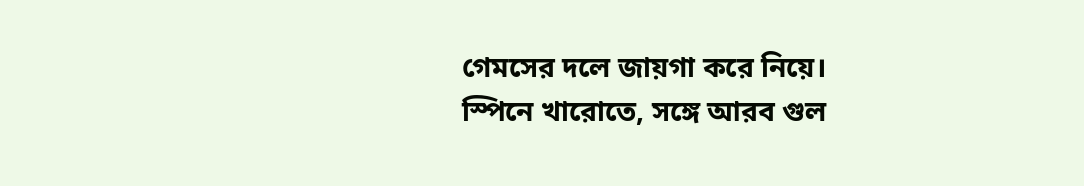গেমসের দলে জায়গা করে নিয়ে।
স্পিনে খারোতে, সঙ্গে আরব গুল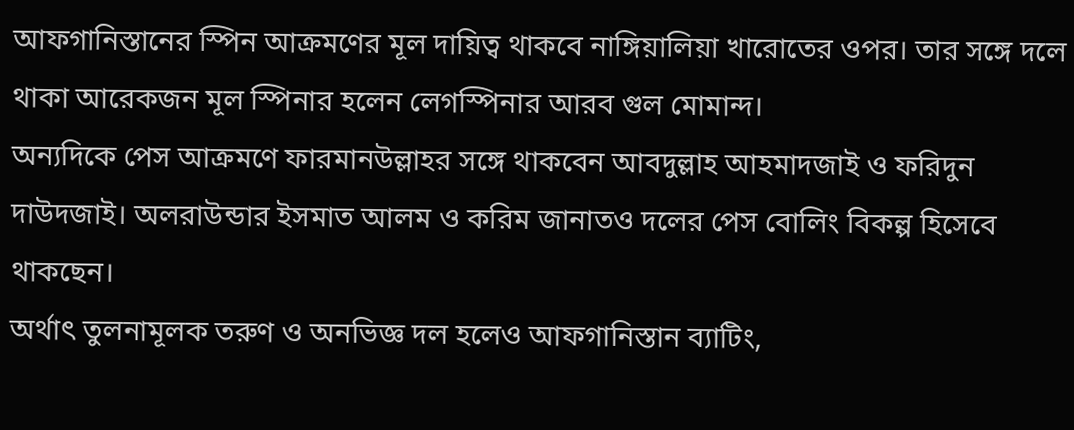আফগানিস্তানের স্পিন আক্রমণের মূল দায়িত্ব থাকবে নাঙ্গিয়ালিয়া খারোতের ওপর। তার সঙ্গে দলে থাকা আরেকজন মূল স্পিনার হলেন লেগস্পিনার আরব গুল মোমান্দ।
অন্যদিকে পেস আক্রমণে ফারমানউল্লাহর সঙ্গে থাকবেন আবদুল্লাহ আহমাদজাই ও ফরিদুন দাউদজাই। অলরাউন্ডার ইসমাত আলম ও করিম জানাতও দলের পেস বোলিং বিকল্প হিসেবে থাকছেন।
অর্থাৎ তুলনামূলক তরুণ ও অনভিজ্ঞ দল হলেও আফগানিস্তান ব্যাটিং,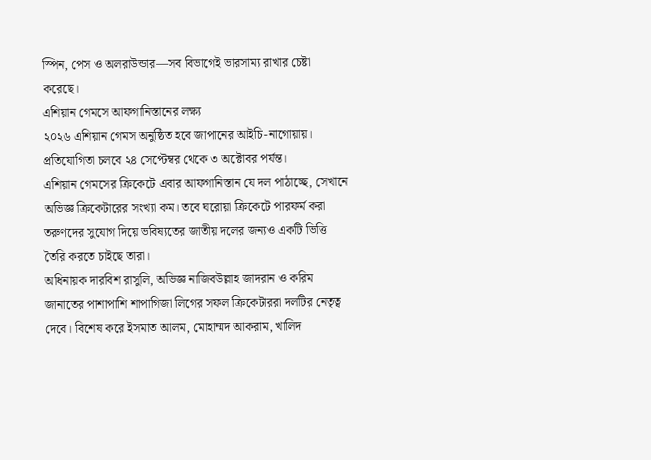স্পিন, পেস ও অলরাউন্ডার—সব বিভাগেই ভারসাম্য রাখার চেষ্টা করেছে।
এশিয়ান গেমসে আফগানিস্তানের লক্ষ্য
২০২৬ এশিয়ান গেমস অনুষ্ঠিত হবে জাপানের আইচি-নাগোয়ায়। প্রতিযোগিতা চলবে ২৪ সেপ্টেম্বর থেকে ৩ অক্টোবর পর্যন্ত।
এশিয়ান গেমসের ক্রিকেটে এবার আফগানিস্তান যে দল পাঠাচ্ছে, সেখানে অভিজ্ঞ ক্রিকেটারের সংখ্যা কম। তবে ঘরোয়া ক্রিকেটে পারফর্ম করা তরুণদের সুযোগ দিয়ে ভবিষ্যতের জাতীয় দলের জন্যও একটি ভিত্তি তৈরি করতে চাইছে তারা।
অধিনায়ক দারবিশ রাসুলি, অভিজ্ঞ নাজিবউল্লাহ জাদরান ও করিম জানাতের পাশাপাশি শাপাগিজা লিগের সফল ক্রিকেটাররা দলটির নেতৃত্ব দেবে। বিশেষ করে ইসমাত আলম, মোহাম্মদ আকরাম, খালিদ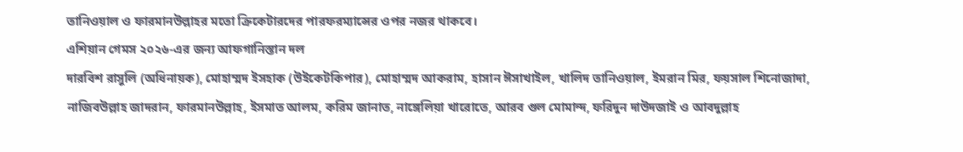তানিওয়াল ও ফারমানউল্লাহর মতো ক্রিকেটারদের পারফরম্যান্সের ওপর নজর থাকবে।
এশিয়ান গেমস ২০২৬-এর জন্য আফগানিস্তান দল
দারবিশ রাসুলি (অধিনায়ক), মোহাম্মদ ইসহাক (উইকেটকিপার), মোহাম্মদ আকরাম, হাসান ঈসাখাইল, খালিদ তানিওয়াল, ইমরান মির, ফয়সাল শিনোজাদা, নাজিবউল্লাহ জাদরান, ফারমানউল্লাহ, ইসমাত আলম, করিম জানাত, নাঙ্গেলিয়া খারোতে, আরব গুল মোমান্দ, ফরিদুন দাউদজাই ও আবদুল্লাহ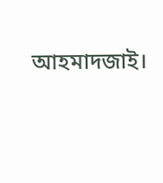আহমাদজাই।